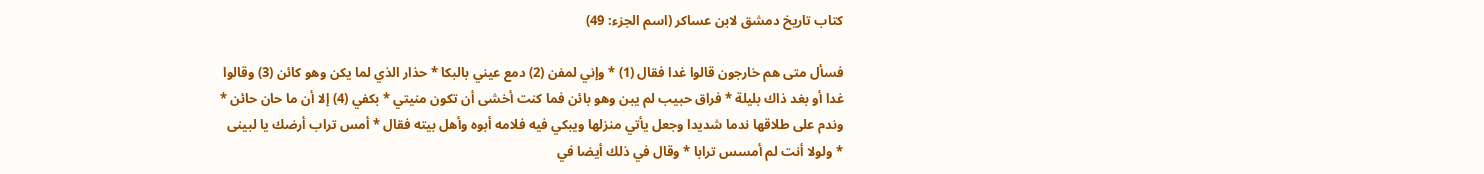كتاب تاريخ دمشق لابن عساكر (اسم الجزء: 49)

فسأل متى هم خارجون قالوا غدا فقال (1) * وإني لمفن (2) دمع عيني بالبكا * حذار الذي لما يكن وهو كائن (3) وقالوا غدا أو بغد ذاك بليلة * فراق حبيب لم يبن وهو بائن فما كنت أخشى أن تكون منيتي * بكفي (4) إلا أن ما حان حائن * وندم على طلاقها ندما شديدا وجعل يأتي منزلها ويبكي فيه فلامه أبوه وأهل بيته فقال * أمس تراب أرضك يا لبينى * ولولا أنت لم أمسس ترابا * وقال في ذلك أيضا في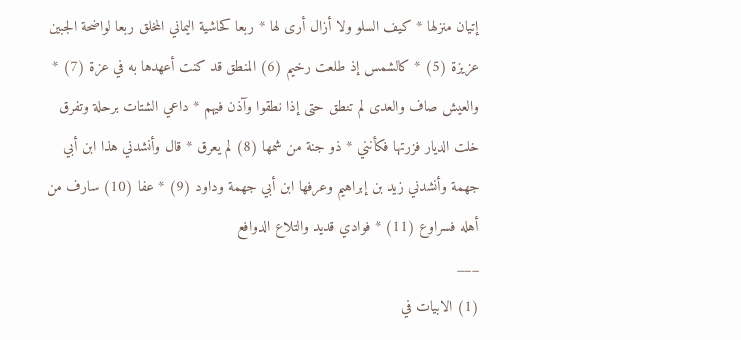إتيان منزلها * كيف السلو ولا أزال أرى لها * ربعا كحاشية اليماني المخلق ربعا لواضحة الجبين عزيزة (5) * كالشمس إذ طلعت رخيم (6) المنطق قد كنت أعهدها به في عزة (7) * والعيش صاف والعدى لم تنطق حتى إذا نطقوا وآذن فيهم * داعي الشتات برحلة وتفرق خلت الديار فزرتها فكأنني * ذو جنة من شمها (8) لم يعرق * قال وأنشدني هذا ابن أبي جهمة وأنشدني زيد بن إبراهيم وعرفها ابن أبي جهمة وداود (9) * عفا (10) سارف من أهله فسراوع (11) * فوادي قديد والتلاع الدوافع
___
(1) الابيات في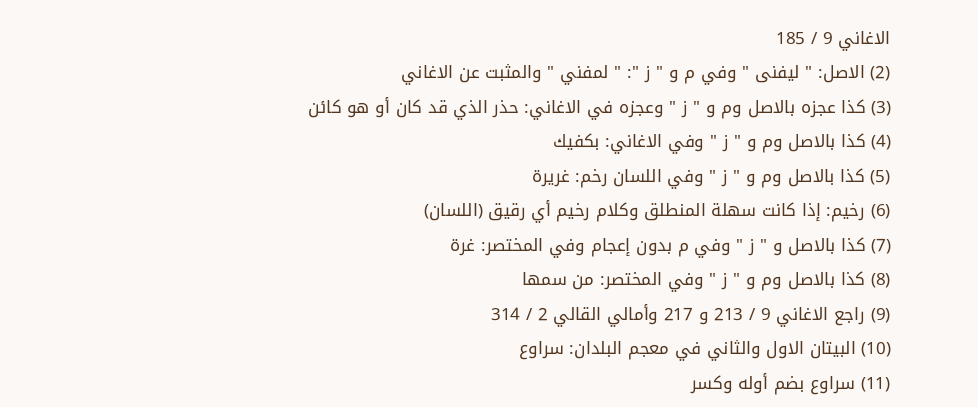الاغاني 9 / 185
(2) الاصل: " ليفنى " وفي م و " ز ": " لمفني " والمثبت عن الاغاني
(3) كذا عجزه بالاصل وم و " ز " وعجزه في الاغاني: حذر الذي قد كان أو هو كائن
(4) كذا بالاصل وم و " ز " وفي الاغاني: بكفيك
(5) كذا بالاصل وم و " ز " وفي اللسان رخم: غريرة
(6) رخيم: إذا كانت سهلة المنطلق وكلام رخيم أي رقيق (اللسان)
(7) كذا بالاصل و " ز " وفي م بدون إعجام وفي المختصر: غرة
(8) كذا بالاصل وم و " ز " وفي المختصر: من سمها
(9) راجع الاغاني 9 / 213 و 217 وأمالي القالي 2 / 314
(10) البيتان الاول والثاني في معجم البلدان: سراوع
(11) سراوع بضم أوله وكسر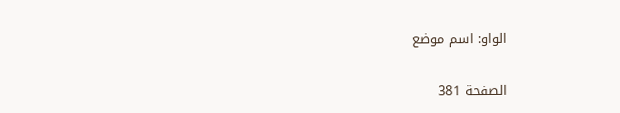الواو: اسم موضع

الصفحة 381